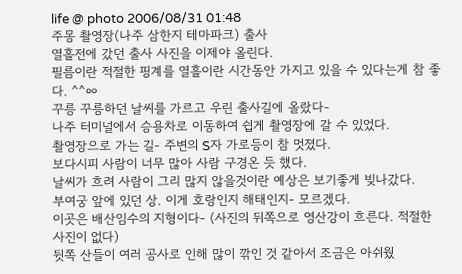life @ photo 2006/08/31 01:48
주몽 촬영장(나주 삼한지 테마파크) 출사
열흘전에 갔던 출사 사진을 이제야 올린다.
필름이란 적절한 핑계를 열흘이란 시간동안 가지고 있을 수 있다는게 참 좋다. ^^ㆀ
꾸릉 꾸릉하던 날씨를 가르고 우린 출사길에 올랐다-
나주 터미널에서 승용차로 이동하여 쉽게 촬영장에 갈 수 있었다.
촬영장으로 가는 길- 주변의 S자 가로등이 참 멋졌다.
보다시피 사람이 너무 많아 사람 구경온 듯 했다.
날씨가 흐려 사람이 그리 많지 않을것이란 예상은 보기좋게 빚나갔다.
부여궁 앞에 있던 상. 이게 호랑인지 해태인지- 모르겠다.
이곳은 배산임수의 지형이다- (사진의 뒤쪽으로 영산강이 흐른다. 적절한 사진이 없다)
뒷쪽 산들이 여러 공사로 인해 많이 깎인 것 같아서 조금은 아쉬웠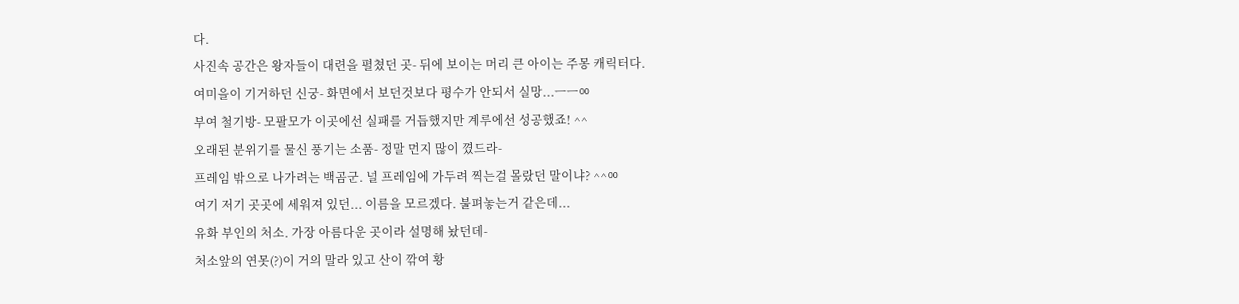다.
사진속 공간은 왕자들이 대련을 펼쳤던 곳- 뒤에 보이는 머리 큰 아이는 주몽 캐릭터다.
여미을이 기거하던 신궁- 화면에서 보던것보다 평수가 안되서 실망...ㅡㅡㆀ
부여 철기방- 모팔모가 이곳에선 실패를 거듭했지만 계루에선 성공했죠! ^^
오래된 분위기를 물신 풍기는 소품- 정말 먼지 많이 꼈드라-
프레임 밖으로 나가려는 백곰군. 널 프레임에 가두려 찍는걸 몰랐던 말이냐? ^^ㆀ
여기 저기 곳곳에 세워져 있던... 이름을 모르겠다. 불펴놓는거 같은데...
유화 부인의 처소. 가장 아름다운 곳이라 설명해 놨던데-
처소앞의 연못(?)이 거의 말라 있고 산이 깎여 황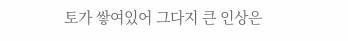토가 쌓여있어 그다지 큰 인상은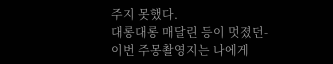주지 못했다.
대롱대롱 매달린 등이 멋졌던-
이번 주몽촬영지는 나에게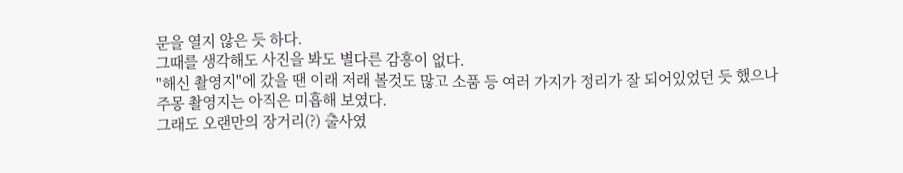문을 열지 않은 듯 하다.
그때를 생각해도 사진을 봐도 별다른 감흥이 없다.
"해신 촬영지"에 갔을 땐 이래 저래 볼것도 많고 소품 등 여러 가지가 정리가 잘 되어있었던 듯 했으나
주몽 촬영지는 아직은 미흡해 보였다.
그래도 오랜만의 장거리(?) 출사였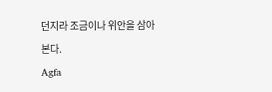던지라 조금이나 위안을 삼아본다.
Agfa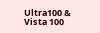Ultra100 & Vista 100